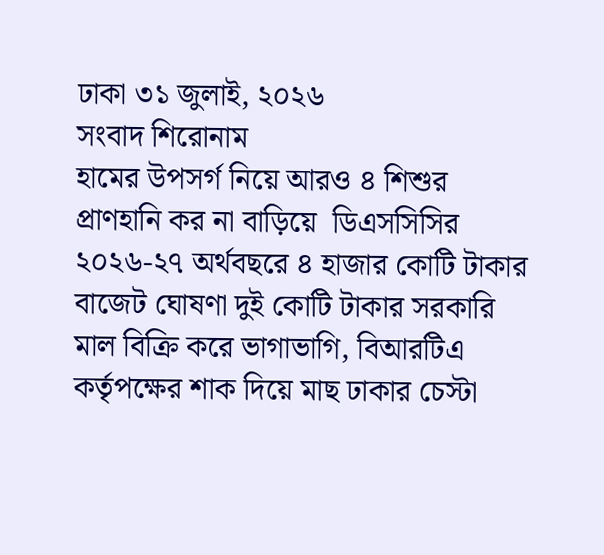ঢাকা ৩১ জুলাই, ২০২৬
সংবাদ শিরোনাম
হামের উপসর্গ নিয়ে আরও ৪ শিশুর প্রাণহানি কর না বাড়িয়ে  ডিএসসিসির ২০২৬-২৭ অর্থবছরে ৪ হাজার কোটি টাকার বাজেট ঘোষণা দুই কোটি টাকার সরকারি মাল বিক্রি করে ভাগাভাগি, বিআরটিএ কর্তৃপক্ষের শাক দিয়ে মাছ ঢাকার চেস্টা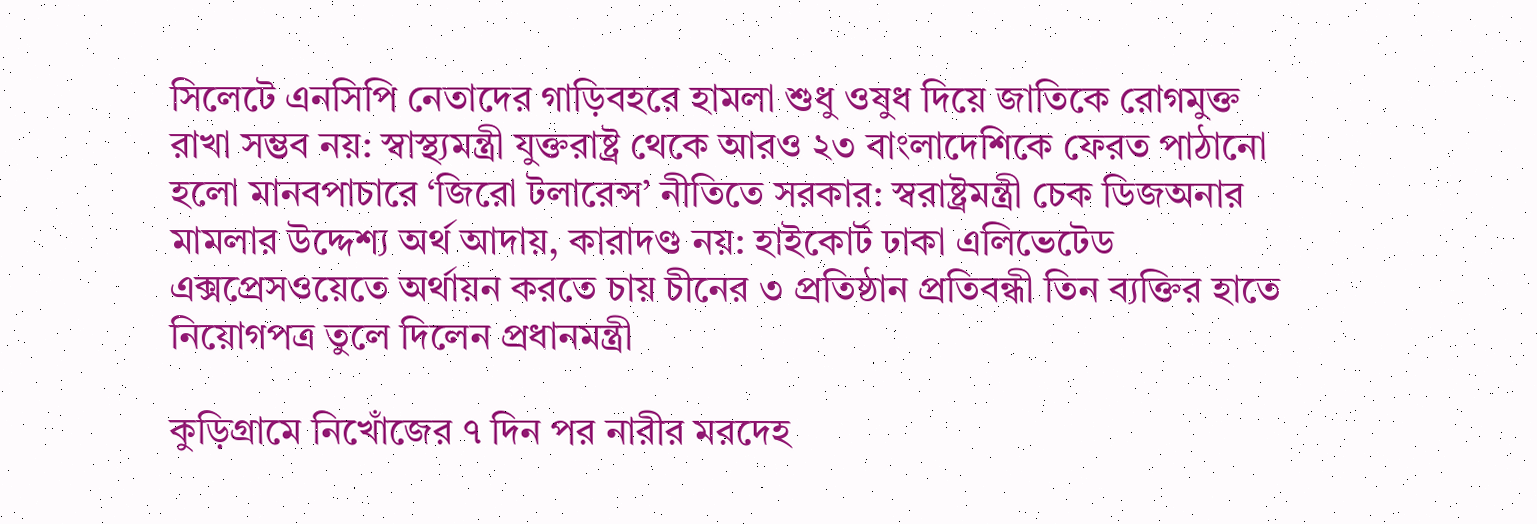সিলেটে এনসিপি নেতাদের গাড়িবহরে হামলা শুধু ওষুধ দিয়ে জাতিকে রোগমুক্ত রাখা সম্ভব নয়: স্বাস্থ্যমন্ত্রী যুক্তরাষ্ট্র থেকে আরও ২৩ বাংলাদেশিকে ফেরত পাঠানো হলো মানবপাচারে ‘জিরো টলারেন্স’ নীতিতে সরকার: স্বরাষ্ট্রমন্ত্রী চেক ডিজঅনার মামলার উদ্দেশ্য অর্থ আদায়, কারাদণ্ড নয়: হাইকোর্ট ঢাকা এলিভেটেড এক্সপ্রেসওয়েতে অর্থায়ন করতে চায় চীনের ৩ প্রতিষ্ঠান প্রতিবন্ধী তিন ব্যক্তির হাতে নিয়োগপত্র তুলে দিলেন প্রধানমন্ত্রী

কুড়িগ্রামে নিখোঁজের ৭ দিন পর নারীর মরদেহ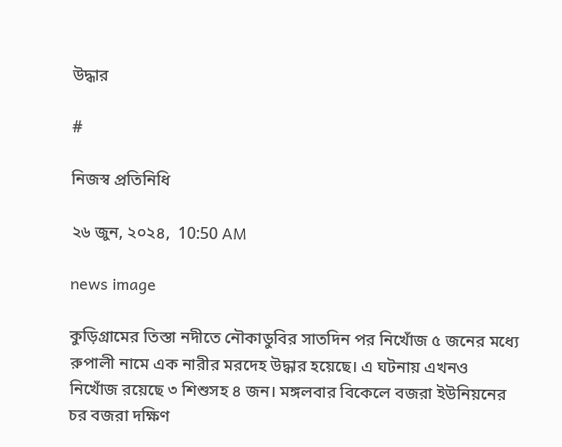উদ্ধার

#

নিজস্ব প্রতিনিধি

২৬ জুন, ২০২৪,  10:50 AM

news image

কুড়িগ্রামের তিস্তা নদীতে নৌকাডু‌বির সাতদিন পর নিখোঁজ ৫ জনের মধ্যে রুপালী নামে এক নারীর মরদেহ উদ্ধার হয়েছে। এ ঘটনায় এখনও নিখোঁজ রয়েছে ৩ শিশুসহ ৪ জন। মঙ্গলবার বিকেলে বজরা ইউনিয়নের চর বজরা দক্ষিণ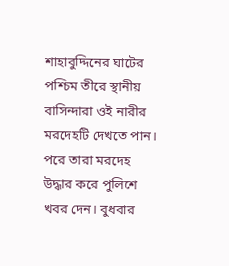শাহাবুদ্দিনের ঘাটের পশ্চিম তীরে স্থানীয় বাসিন্দারা ওই নারীর মরদেহটি দেখতে পান। পরে তারা মরদেহ উদ্ধার করে পুলিশে খবর দেন। বুধবার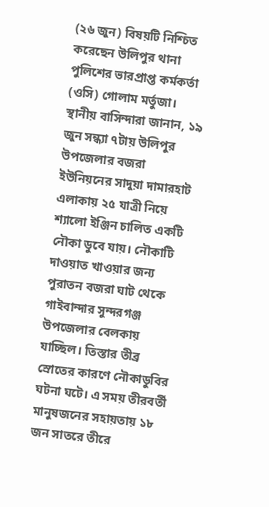(২৬ জুন) বিষয়টি নিশ্চিত করেছেন উলিপুর থানা পুলিশের ভারপ্রাপ্ত কর্মকর্তা (ওসি) গোলাম মর্তুজা। স্থানীয় বাসিন্দারা জানান, ১৯ জুন সন্ধ্যা ৭টায় উলিপুর উপ‌জেলার বজরা ইউনিয়‌নের সাদুয়া দামারহাট এলাকায় ২৫ যাত্রী নিয়ে শ্যালো ইঞ্জিন চালিত একটি নৌকা ডুবে যায়। নৌকাটি দাওয়াত খাওয়ার জন্য পুরাতন বজরা ঘাট থেকে গাইবান্দার সুন্দরগঞ্জ উপ‌জেলার বেলকায় যাচ্ছি‌ল। তিস্তার তীব্র স্রোতের কারণে নৌকাডুবির ঘটনা ঘটে। এ সময় তীরবর্তী মানুষজনের সহায়তায় ১৮ জন সাতরে তীরে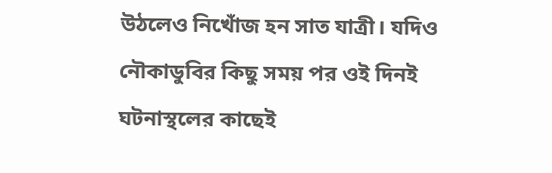উঠলেও নিখোঁজ হন সাত যাত্রী। যদিও নৌকাডুবির কিছু সময় পর ওই দিনই ঘটনাস্থলের কাছেই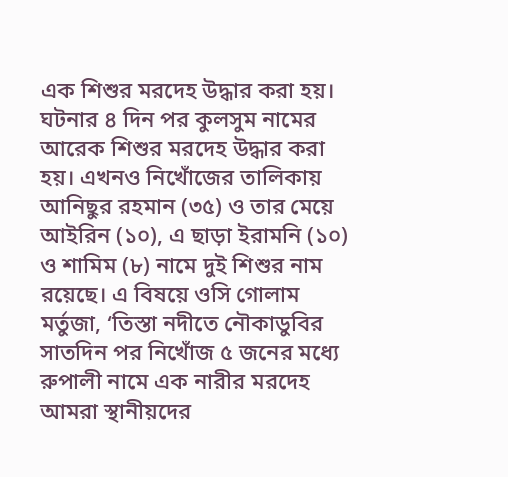এক শিশুর মরদেহ উদ্ধার করা হয়। ঘটনার ৪ দিন পর কুলসুম নামের আরেক শিশুর মরদেহ উদ্ধার করা হয়। এখনও নিখোঁজের তালিকায় আনিছুর রহমান (৩৫) ও তার মেয়ে আইরিন (১০), এ ছাড়া ইরামনি (১০) ও শামিম (৮) নামে দুই শিশুর নাম রয়েছে। এ বিষয়ে ওসি গোলাম মর্তুজা, ‘তিস্তা নদীতে নৌকাডু‌বির সাতদিন পর নিখোঁজ ৫ জনের মধ্যে রুপালী নামে এক নারীর মরদেহ আমরা স্থানীয়দের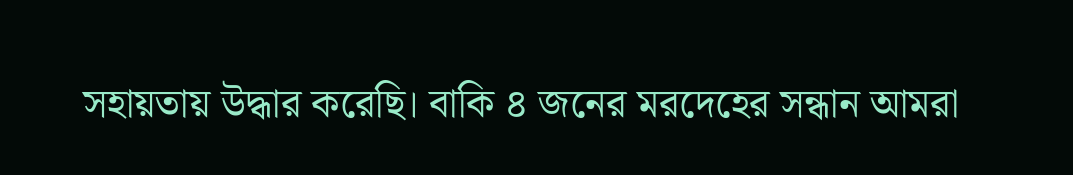সহায়তায় উদ্ধার করেছি। বাকি ৪ জনের মরদেহের সন্ধান আমরা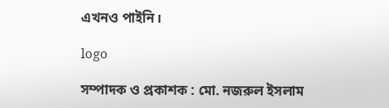এখনও পাইনি।

logo

সম্পাদক ও প্রকাশক : মো. নজরুল ইসলাম